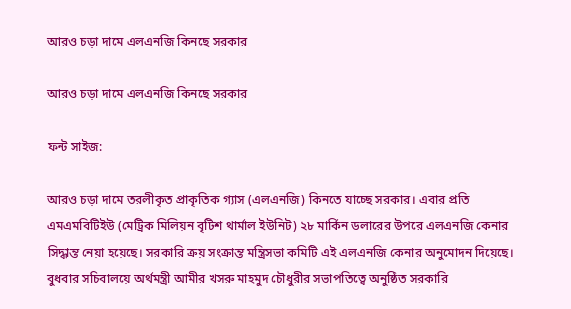আরও চড়া দামে এলএনজি কিনছে সরকার

আরও চড়া দামে এলএনজি কিনছে সরকার

ফন্ট সাইজ:

আরও চড়া দামে তরলীকৃত প্রাকৃতিক গ্যাস (এলএনজি) কিনতে যাচ্ছে সরকার। এবার প্রতি এমএমবিটিইউ (মেট্রিক মিলিয়ন বৃটিশ থার্মাল ইউনিট) ২৮ মার্কিন ডলারের উপরে এলএনজি কেনার সিদ্ধান্ত নেয়া হয়েছে। সরকারি ক্রয় সংক্রান্ত মন্ত্রিসভা কমিটি এই এলএনজি কেনার অনুমোদন দিয়েছে। বুধবার সচিবালয়ে অর্থমন্ত্রী আমীর খসরু মাহমুদ চৌধুরীর সভাপতিত্বে অনুষ্ঠিত সরকারি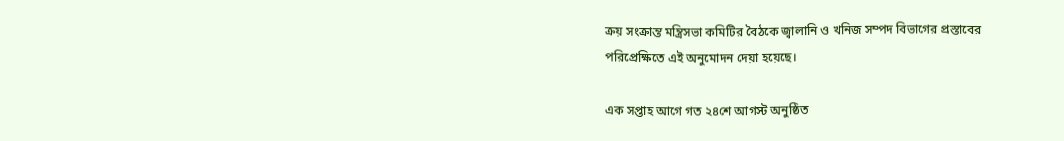ক্রয় সংক্রান্ত মন্ত্রিসভা কমিটির বৈঠকে জ্বালানি ও খনিজ সম্পদ বিভাগের প্রস্তাবের পরিপ্রেক্ষিতে এই অনুমোদন দেয়া হয়েছে।

এক সপ্তাহ আগে গত ২৪শে আগস্ট অনুষ্ঠিত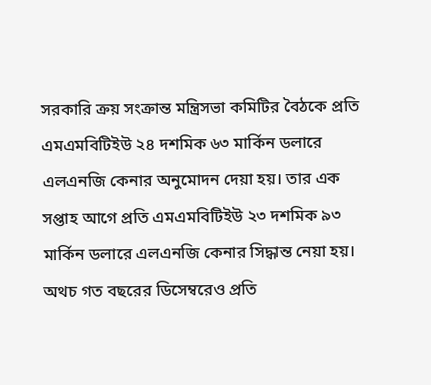সরকারি ক্রয় সংক্রান্ত মন্ত্রিসভা কমিটির বৈঠকে প্রতি এমএমবিটিইউ ২৪ দশমিক ৬৩ মার্কিন ডলারে এলএনজি কেনার অনুমোদন দেয়া হয়। তার এক সপ্তাহ আগে প্রতি এমএমবিটিইউ ২৩ দশমিক ৯৩ মার্কিন ডলারে এলএনজি কেনার সিদ্ধান্ত নেয়া হয়। অথচ গত বছরের ডিসেম্বরেও প্রতি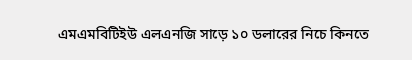এমএমবিটিইউ এলএনজি সাড়ে ১০ ডলারের নিচে কিনতে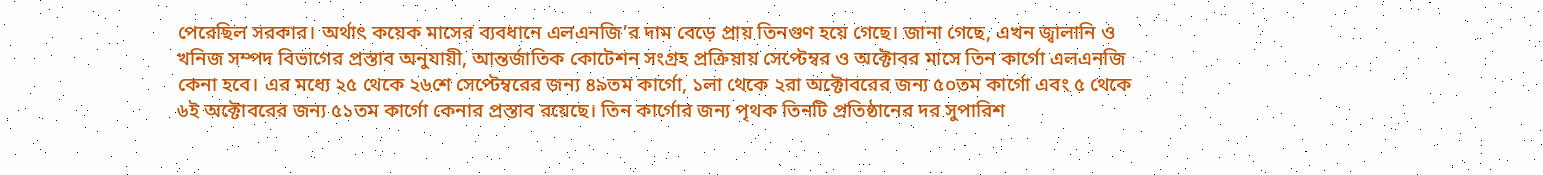পেরেছিল সরকার। অর্থাৎ কয়েক মাসের ব্যবধানে এলএনজি’র দাম বেড়ে প্রায় তিনগুণ হয়ে গেছে। জানা গেছে, এখন জ্বালানি ও খনিজ সম্পদ বিভাগের প্রস্তাব অনুযায়ী, আন্তর্জাতিক কোটেশন সংগ্রহ প্রক্রিয়ায় সেপ্টেম্বর ও অক্টোবর মাসে তিন কার্গো এলএনজি কেনা হবে। এর মধ্যে ২৫ থেকে ২৬শে সেপ্টেম্বরের জন্য ৪৯তম কার্গো, ১লা থেকে ২রা অক্টোবরের জন্য ৫০তম কার্গো এবং ৫ থেকে ৬ই অক্টোবরের জন্য ৫১তম কার্গো কেনার প্রস্তাব রয়েছে। তিন কার্গোর জন্য পৃথক তিনটি প্রতিষ্ঠানের দর সুপারিশ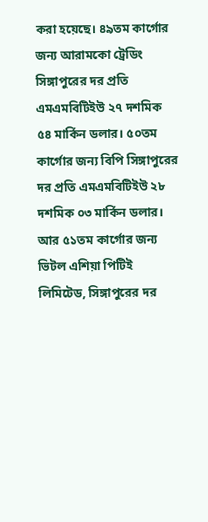করা হয়েছে। ৪৯তম কার্গোর জন্য আরামকো ট্রেডিং সিঙ্গাপুরের দর প্রতি এমএমবিটিইউ ২৭ দশমিক ৫৪ মার্কিন ডলার। ৫০তম কার্গোর জন্য বিপি সিঙ্গাপুরের দর প্রতি এমএমবিটিইউ ২৮ দশমিক ০৩ মার্কিন ডলার। আর ৫১তম কার্গোর জন্য ভিটল এশিয়া পিটিই লিমিটেড, সিঙ্গাপুরের দর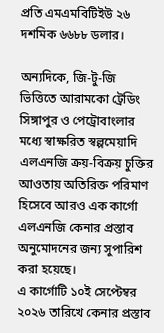প্রতি এমএমবিটিইউ ২৬ দশমিক ৬৬৮৮ ডলার।

অন্যদিকে, জি-টু-জি ভিত্তিতে আরামকো ট্রেডিং সিঙ্গাপুর ও পেট্রোবাংলার মধ্যে স্বাক্ষরিত স্বল্পমেয়াদি এলএনজি ক্রয়-বিক্রয় চুক্তির আওতায় অতিরিক্ত পরিমাণ হিসেবে আরও এক কার্গো এলএনজি কেনার প্রস্তাব অনুমোদনের জন্য সুপারিশ করা হয়েছে।
এ কার্গোটি ১০ই সেপ্টেম্বর ২০২৬ তারিখে কেনার প্রস্তাব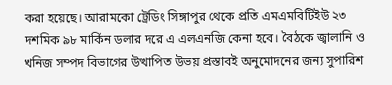করা হয়েছে। আরামকো ট্রেডিং সিঙ্গাপুর থেকে প্রতি এমএমবিটিইউ ২৩ দশমিক ৯৮ মার্কিন ডলার দরে এ এলএনজি কেনা হবে। বৈঠকে জ্বালানি ও খনিজ সম্পদ বিভাগের উত্থাপিত উভয় প্রস্তাবই অনুমোদনের জন্য সুপারিশ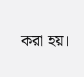করা হয়।